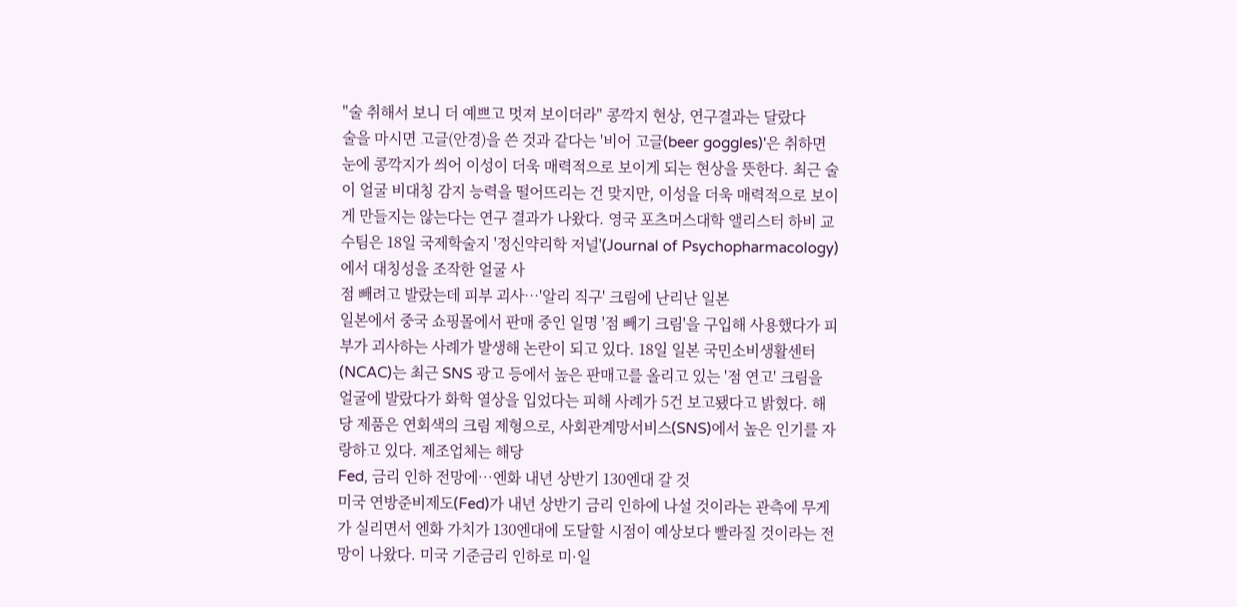"술 취해서 보니 더 예쁘고 멋져 보이더라" 콩깍지 현상, 연구결과는 달랐다
술을 마시면 고글(안경)을 쓴 것과 같다는 '비어 고글(beer goggles)'은 취하면 눈에 콩깍지가 씌어 이성이 더욱 매력적으로 보이게 되는 현상을 뜻한다. 최근 술이 얼굴 비대칭 감지 능력을 떨어뜨리는 건 맞지만, 이성을 더욱 매력적으로 보이게 만들지는 않는다는 연구 결과가 나왔다. 영국 포츠머스대학 앨리스터 하비 교수팀은 18일 국제학술지 '정신약리학 저널'(Journal of Psychopharmacology)에서 대칭성을 조작한 얼굴 사
점 빼려고 발랐는데 피부 괴사…'알리 직구' 크림에 난리난 일본
일본에서 중국 쇼핑몰에서 판매 중인 일명 '점 빼기 크림'을 구입해 사용했다가 피부가 괴사하는 사례가 발생해 논란이 되고 있다. 18일 일본 국민소비생활센터(NCAC)는 최근 SNS 광고 등에서 높은 판매고를 올리고 있는 '점 연고' 크림을 얼굴에 발랐다가 화학 열상을 입었다는 피해 사례가 5건 보고됐다고 밝혔다. 해당 제품은 연회색의 크림 제형으로, 사회관계망서비스(SNS)에서 높은 인기를 자랑하고 있다. 제조업체는 해당
Fed, 금리 인하 전망에…엔화 내년 상반기 130엔대 갈 것
미국 연방준비제도(Fed)가 내년 상반기 금리 인하에 나설 것이라는 관측에 무게가 실리면서 엔화 가치가 130엔대에 도달할 시점이 예상보다 빨라질 것이라는 전망이 나왔다. 미국 기준금리 인하로 미·일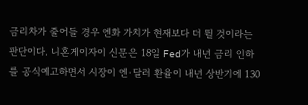금리차가 줄어들 경우 엔화 가치가 현재보다 더 뛸 것이라는 판단이다. 니혼게이자이 신문은 18일 Fed가 내년 금리 인하를 공식예고하면서 시장이 엔·달러 환율이 내년 상반기에 130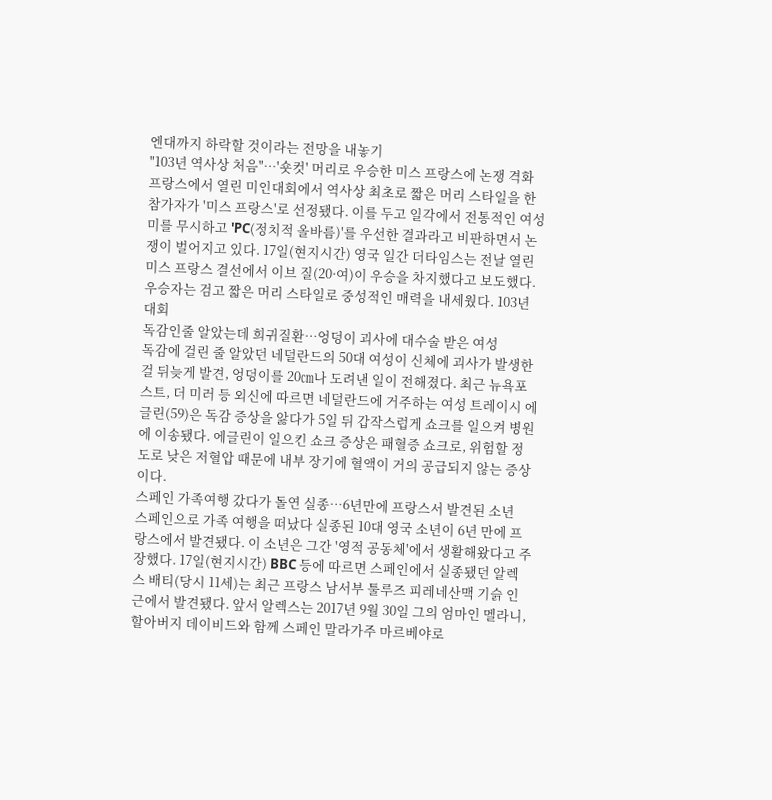엔대까지 하락할 것이라는 전망을 내놓기
"103년 역사상 처음"…'숏컷' 머리로 우승한 미스 프랑스에 논쟁 격화
프랑스에서 열린 미인대회에서 역사상 최초로 짧은 머리 스타일을 한 참가자가 '미스 프랑스'로 선정됐다. 이를 두고 일각에서 전통적인 여성미를 무시하고 'PC(정치적 올바름)'를 우선한 결과라고 비판하면서 논쟁이 벌어지고 있다. 17일(현지시간) 영국 일간 더타임스는 전날 열린 미스 프랑스 결선에서 이브 질(20·여)이 우승을 차지했다고 보도했다. 우승자는 검고 짧은 머리 스타일로 중성적인 매력을 내세웠다. 103년 대회
독감인줄 알았는데 희귀질환…엉덩이 괴사에 대수술 받은 여성
독감에 걸린 줄 알았던 네덜란드의 50대 여성이 신체에 괴사가 발생한 걸 뒤늦게 발견, 엉덩이를 20㎝나 도려낸 일이 전해졌다. 최근 뉴욕포스트, 더 미러 등 외신에 따르면 네덜란드에 거주하는 여성 트레이시 에글린(59)은 독감 증상을 앓다가 5일 뒤 갑작스럽게 쇼크를 일으켜 병원에 이송됐다. 에글린이 일으킨 쇼크 증상은 패혈증 쇼크로, 위험할 정도로 낮은 저혈압 때문에 내부 장기에 혈액이 거의 공급되지 않는 증상이다.
스페인 가족여행 갔다가 돌연 실종…6년만에 프랑스서 발견된 소년
스페인으로 가족 여행을 떠났다 실종된 10대 영국 소년이 6년 만에 프랑스에서 발견됐다. 이 소년은 그간 '영적 공동체'에서 생활해왔다고 주장했다. 17일(현지시간) BBC 등에 따르면 스페인에서 실종됐던 알렉스 배티(당시 11세)는 최근 프랑스 남서부 툴루즈 피레네산맥 기슭 인근에서 발견됐다. 앞서 알렉스는 2017년 9월 30일 그의 엄마인 멜라니, 할아버지 데이비드와 함께 스페인 말라가주 마르베야로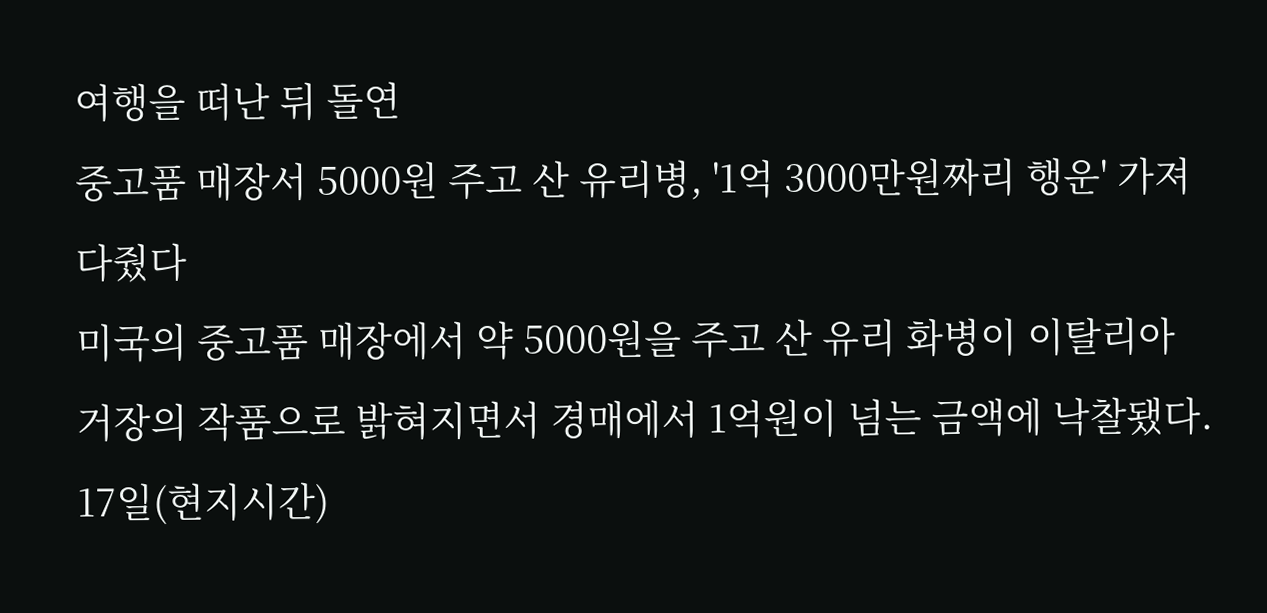여행을 떠난 뒤 돌연
중고품 매장서 5000원 주고 산 유리병, '1억 3000만원짜리 행운' 가져다줬다
미국의 중고품 매장에서 약 5000원을 주고 산 유리 화병이 이탈리아 거장의 작품으로 밝혀지면서 경매에서 1억원이 넘는 금액에 낙찰됐다. 17일(현지시간)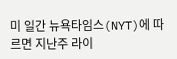미 일간 뉴욕타임스(NYT)에 따르면 지난주 라이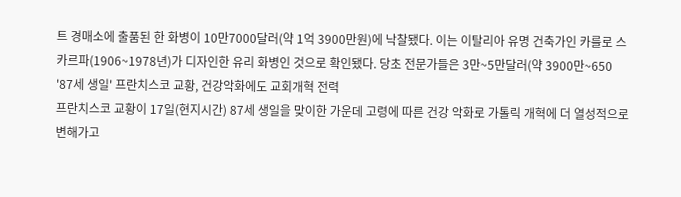트 경매소에 출품된 한 화병이 10만7000달러(약 1억 3900만원)에 낙찰됐다. 이는 이탈리아 유명 건축가인 카를로 스카르파(1906~1978년)가 디자인한 유리 화병인 것으로 확인됐다. 당초 전문가들은 3만~5만달러(약 3900만~650
'87세 생일' 프란치스코 교황, 건강악화에도 교회개혁 전력
프란치스코 교황이 17일(현지시간) 87세 생일을 맞이한 가운데 고령에 따른 건강 악화로 가톨릭 개혁에 더 열성적으로 변해가고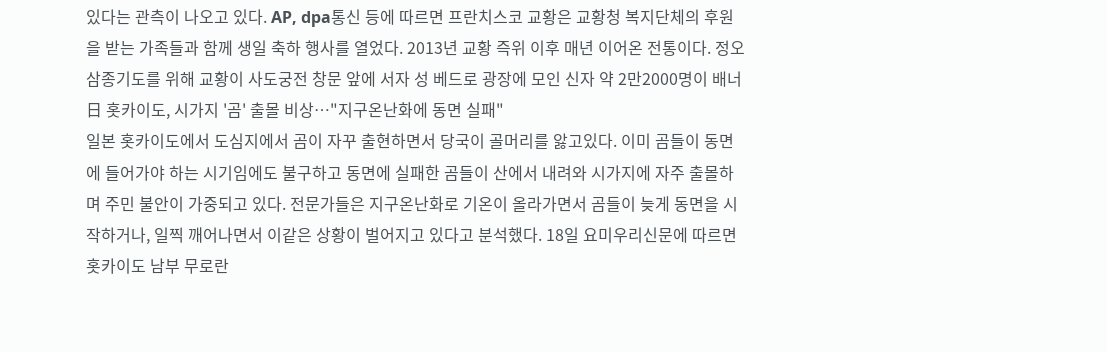있다는 관측이 나오고 있다. AP, dpa통신 등에 따르면 프란치스코 교황은 교황청 복지단체의 후원을 받는 가족들과 함께 생일 축하 행사를 열었다. 2013년 교황 즉위 이후 매년 이어온 전통이다. 정오 삼종기도를 위해 교황이 사도궁전 창문 앞에 서자 성 베드로 광장에 모인 신자 약 2만2000명이 배너
日 홋카이도, 시가지 '곰' 출몰 비상…"지구온난화에 동면 실패"
일본 홋카이도에서 도심지에서 곰이 자꾸 출현하면서 당국이 골머리를 앓고있다. 이미 곰들이 동면에 들어가야 하는 시기임에도 불구하고 동면에 실패한 곰들이 산에서 내려와 시가지에 자주 출몰하며 주민 불안이 가중되고 있다. 전문가들은 지구온난화로 기온이 올라가면서 곰들이 늦게 동면을 시작하거나, 일찍 깨어나면서 이같은 상황이 벌어지고 있다고 분석했다. 18일 요미우리신문에 따르면 홋카이도 남부 무로란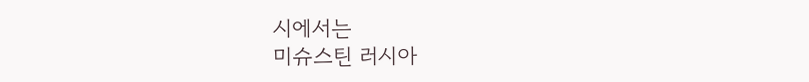시에서는
미슈스틴 러시아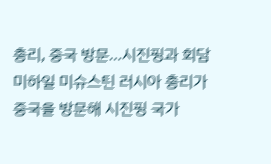총리, 중국 방문…시진핑과 회담
미하일 미슈스틴 러시아 총리가 중국을 방문해 시진핑 국가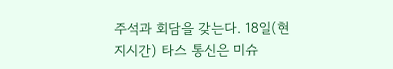주석과 회담을 갖는다. 18일(현지시간) 타스 통신은 미슈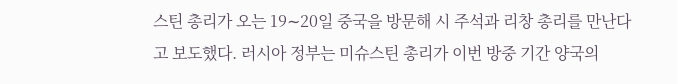스틴 총리가 오는 19∼20일 중국을 방문해 시 주석과 리창 총리를 만난다고 보도했다. 러시아 정부는 미슈스틴 총리가 이번 방중 기간 양국의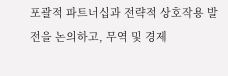포괄적 파트너십과 전략적 상호작용 발전을 논의하고, 무역 및 경제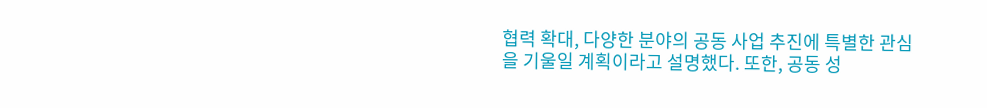협력 확대, 다양한 분야의 공동 사업 추진에 특별한 관심을 기울일 계획이라고 설명했다. 또한, 공동 성